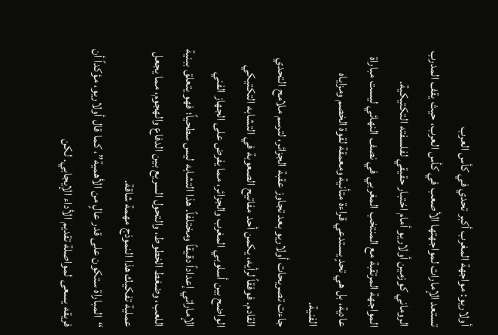أولاريو: مواجهة المغرب أكبر تحدي في كأس العرب
تستعد الإمارات لمواجهتها الأصعب في كأس العرب، حيث يقف المدرب الروماني كوزمين أولاريو أمام اختبار حقيقي لفلسفته التكتيكية. المواجهة المرتقبة مع المنتخب المغربي في نصف النهائي ليست مباراة عادية، بل هي تحدٍ يستدعي قراءة متأنية ومعمقة لقوة الخصم ومزاياه الفنية.
جاءت تصريحات أولاريو بعد تجاوز عقبة الجزائر، لترسم ملامح التحدي القادم. فوفقاً لرأيه، يكمن أحد مفاتيح الصعوبة في التشابه التكتيكي الواضح بين أسلوبي المغرب والجزائر، مما يفرض على الجهاز الفني الإماراتي إعداداً دقيقاً ومختلفاً. هذا التشابه ليس سطحياً؛ فهو يتعلق ببنية اللعب، وضغط الخطوط، والتحول السريع بين الدفاع والهجوم، مما يجعل عملية تفكيك هذا النموذج مهمة شاقة.
“المباراة ستكون على قدر عالٍ من الأهمية”، كما قال أولاريو، مؤكداً أن فريقه يسعى لمواصلة تقديم الأداء الإيجابي. لكن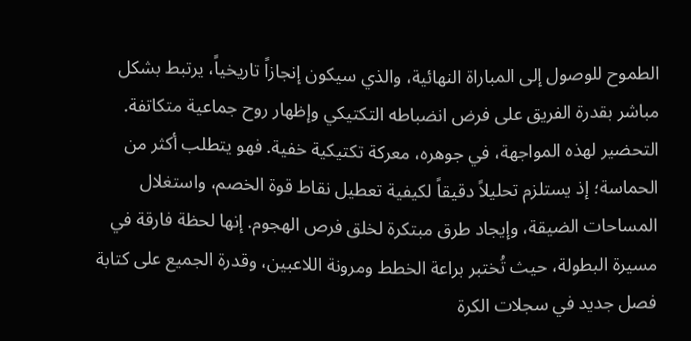الطموح للوصول إلى المباراة النهائية، والذي سيكون إنجازاً تاريخياً، يرتبط بشكل مباشر بقدرة الفريق على فرض انضباطه التكتيكي وإظهار روح جماعية متكاتفة.
التحضير لهذه المواجهة، في جوهره، معركة تكتيكية خفية. فهو يتطلب أكثر من الحماسة؛ إذ يستلزم تحليلاً دقيقاً لكيفية تعطيل نقاط قوة الخصم، واستغلال المساحات الضيقة، وإيجاد طرق مبتكرة لخلق فرص الهجوم. إنها لحظة فارقة في مسيرة البطولة، حيث تُختبر براعة الخطط ومرونة اللاعبين، وقدرة الجميع على كتابة فصل جديد في سجلات الكرة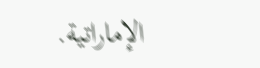الإماراتية.